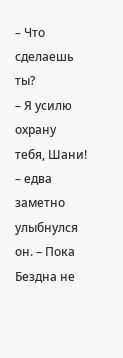– Что сделаешь ты?
– Я усилю охрану тебя, Шани! – едва заметно улыбнулся он. – Пока Бездна не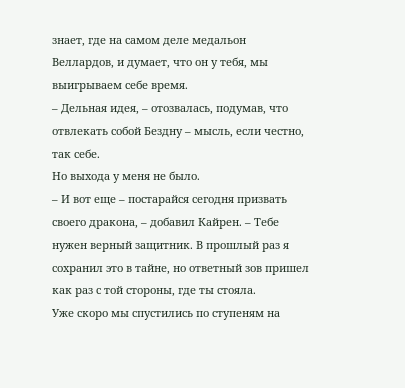знает, где на самом деле медальон Веллардов, и думает, что он у тебя, мы выигрываем себе время.
– Дельная идея, – отозвалась, подумав, что отвлекать собой Бездну – мысль, если честно, так себе.
Но выхода у меня не было.
– И вот еще – постарайся сегодня призвать своего дракона, – добавил Кайрен. – Тебе нужен верный защитник. В прошлый раз я сохранил это в тайне, но ответный зов пришел как раз с той стороны, где ты стояла.
Уже скоро мы спустились по ступеням на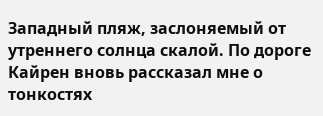Западный пляж, заслоняемый от утреннего солнца скалой. По дороге Кайрен вновь рассказал мне о тонкостях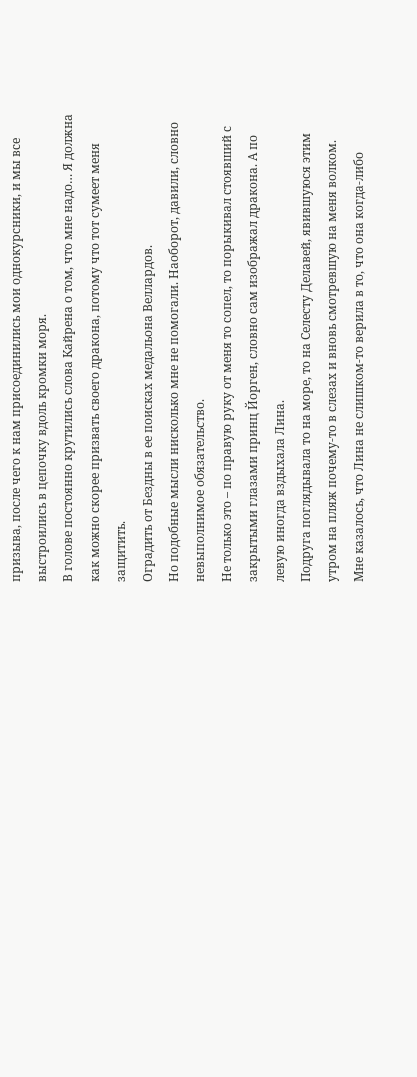призыва, после чего к нам присоединились мои однокурсники, и мы все выстроились в цепочку вдоль кромки моря.
В голове постоянно крутились слова Кайрена о том, что мне надо… Я должна как можно скорее призвать своего дракона, потому что тот сумеет меня защитить.
Оградить от Бездны в ее поисках медальона Веллардов.
Но подобные мысли нисколько мне не помогали. Наоборот, давили, словно невыполнимое обязательство.
Не только это – по правую руку от меня то сопел, то порыкивал стоявший с закрытыми глазами принц Йорген, словно сам изображал дракона. А по левую иногда вздыхала Лина.
Подруга поглядывала то на море, то на Селесту Делавей, явившуюся этим утром на пляж почему‑то в слезах и вновь смотревшую на меня волком.
Мне казалось, что Лина не слишком‑то верила в то, что она когда‑либо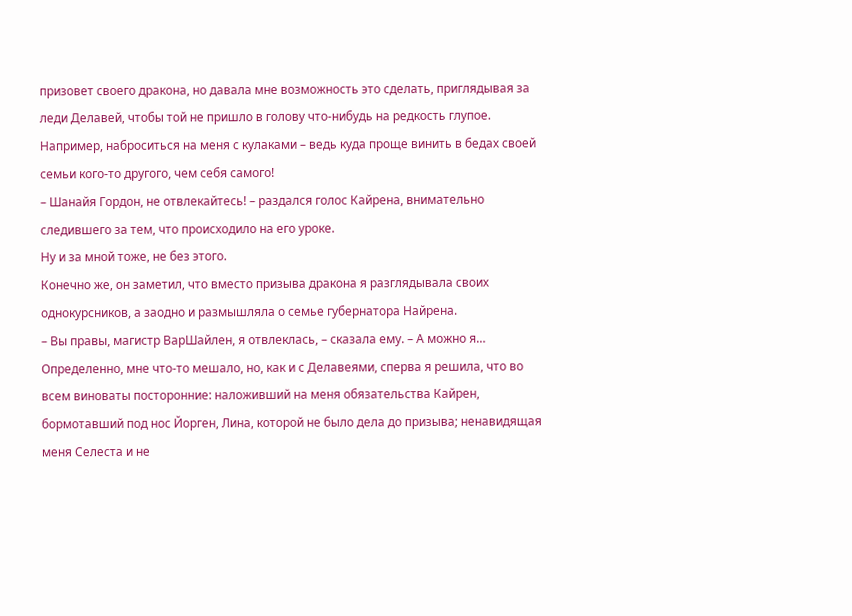призовет своего дракона, но давала мне возможность это сделать, приглядывая за леди Делавей, чтобы той не пришло в голову что‑нибудь на редкость глупое.
Например, наброситься на меня с кулаками – ведь куда проще винить в бедах своей семьи кого‑то другого, чем себя самого!
– Шанайя Гордон, не отвлекайтесь! – раздался голос Кайрена, внимательно следившего за тем, что происходило на его уроке.
Ну и за мной тоже, не без этого.
Конечно же, он заметил, что вместо призыва дракона я разглядывала своих однокурсников, а заодно и размышляла о семье губернатора Найрена.
– Вы правы, магистр ВарШайлен, я отвлеклась, – сказала ему. – А можно я…
Определенно, мне что‑то мешало, но, как и с Делавеями, сперва я решила, что во всем виноваты посторонние: наложивший на меня обязательства Кайрен, бормотавший под нос Йорген, Лина, которой не было дела до призыва; ненавидящая меня Селеста и не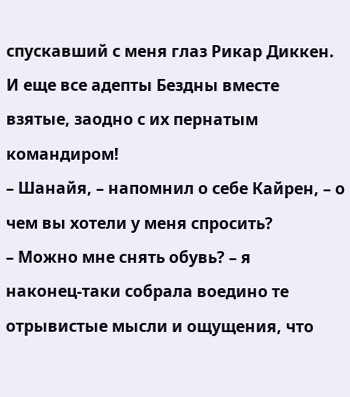спускавший с меня глаз Рикар Диккен.
И еще все адепты Бездны вместе взятые, заодно с их пернатым командиром!
– Шанайя, – напомнил о себе Кайрен, – о чем вы хотели у меня спросить?
– Можно мне снять обувь? – я наконец‑таки собрала воедино те отрывистые мысли и ощущения, что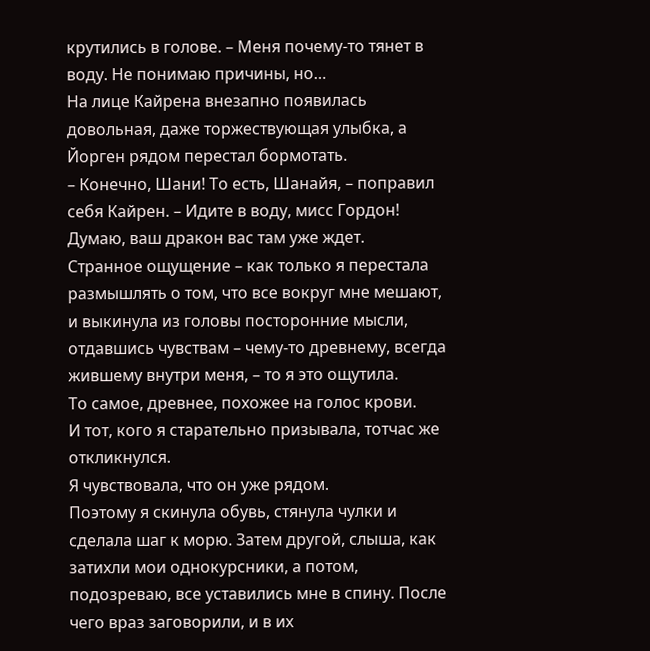крутились в голове. – Меня почему‑то тянет в воду. Не понимаю причины, но…
На лице Кайрена внезапно появилась довольная, даже торжествующая улыбка, а Йорген рядом перестал бормотать.
– Конечно, Шани! То есть, Шанайя, – поправил себя Кайрен. – Идите в воду, мисс Гордон! Думаю, ваш дракон вас там уже ждет.
Странное ощущение – как только я перестала размышлять о том, что все вокруг мне мешают, и выкинула из головы посторонние мысли, отдавшись чувствам – чему‑то древнему, всегда жившему внутри меня, – то я это ощутила.
То самое, древнее, похожее на голос крови.
И тот, кого я старательно призывала, тотчас же откликнулся.
Я чувствовала, что он уже рядом.
Поэтому я скинула обувь, стянула чулки и сделала шаг к морю. Затем другой, слыша, как затихли мои однокурсники, а потом, подозреваю, все уставились мне в спину. После чего враз заговорили, и в их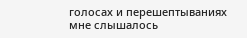голосах и перешептываниях мне слышалось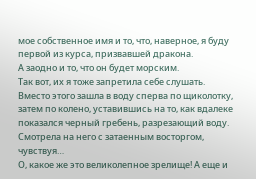мое собственное имя и то, что, наверное, я буду первой из курса, призвавшей дракона.
А заодно и то, что он будет морским.
Так вот, их я тоже запретила себе слушать.
Вместо этого зашла в воду сперва по щиколотку, затем по колено, уставившись на то, как вдалеке показался черный гребень, разрезающий воду.
Смотрела на него с затаенным восторгом, чувствуя…
О, какое же это великолепное зрелище! А еще и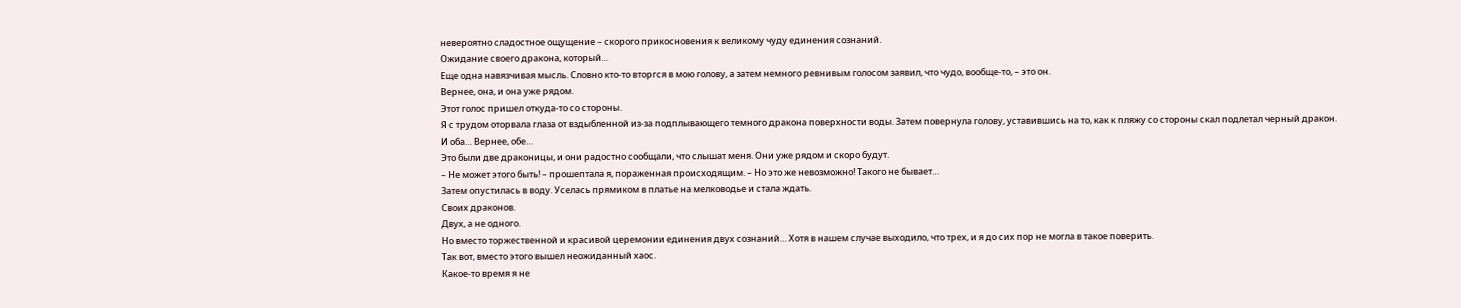невероятно сладостное ощущение – скорого прикосновения к великому чуду единения сознаний.
Ожидание своего дракона, который…
Еще одна навязчивая мысль. Словно кто‑то вторгся в мою голову, а затем немного ревнивым голосом заявил, что чудо, вообще‑то, – это он.
Вернее, она, и она уже рядом.
Этот голос пришел откуда‑то со стороны.
Я с трудом оторвала глаза от вздыбленной из‑за подплывающего темного дракона поверхности воды. Затем повернула голову, уставившись на то, как к пляжу со стороны скал подлетал черный дракон.
И оба… Вернее, обе…
Это были две драконицы, и они радостно сообщали, что слышат меня. Они уже рядом и скоро будут.
– Не может этого быть! – прошептала я, пораженная происходящим. – Но это же невозможно! Такого не бывает…
Затем опустилась в воду. Уселась прямиком в платье на мелководье и стала ждать.
Своих драконов.
Двух, а не одного.
Но вместо торжественной и красивой церемонии единения двух сознаний… Хотя в нашем случае выходило, что трех, и я до сих пор не могла в такое поверить.
Так вот, вместо этого вышел неожиданный хаос.
Какое‑то время я не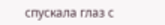спускала глаз с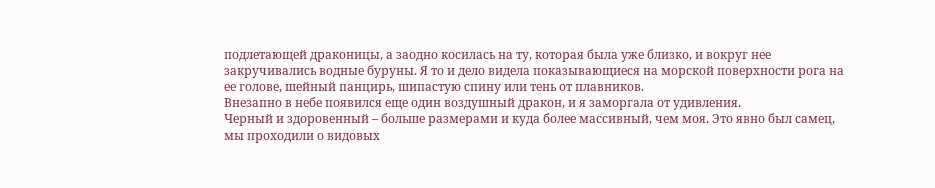подлетающей драконицы, а заодно косилась на ту, которая была уже близко, и вокруг нее закручивались водные буруны. Я то и дело видела показывающиеся на морской поверхности рога на ее голове, шейный панцирь, шипастую спину или тень от плавников.
Внезапно в небе появился еще один воздушный дракон, и я заморгала от удивления.
Черный и здоровенный – больше размерами и куда более массивный, чем моя. Это явно был самец, мы проходили о видовых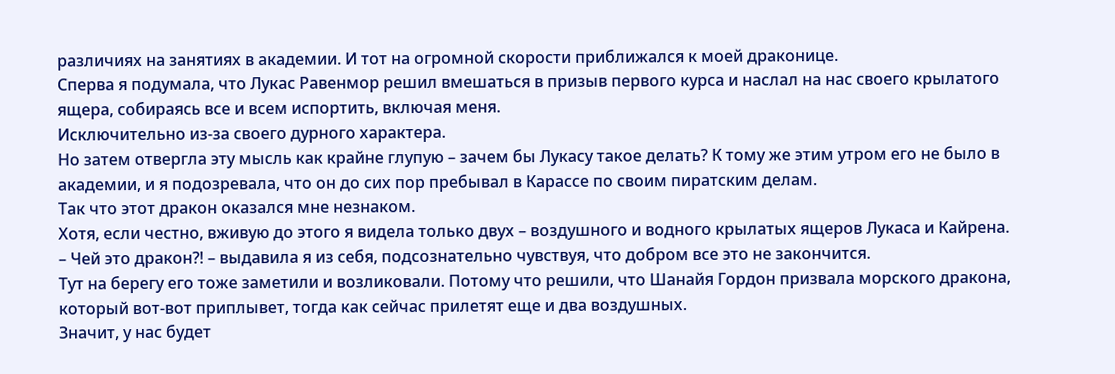различиях на занятиях в академии. И тот на огромной скорости приближался к моей драконице.
Сперва я подумала, что Лукас Равенмор решил вмешаться в призыв первого курса и наслал на нас своего крылатого ящера, собираясь все и всем испортить, включая меня.
Исключительно из‑за своего дурного характера.
Но затем отвергла эту мысль как крайне глупую – зачем бы Лукасу такое делать? К тому же этим утром его не было в академии, и я подозревала, что он до сих пор пребывал в Карассе по своим пиратским делам.
Так что этот дракон оказался мне незнаком.
Хотя, если честно, вживую до этого я видела только двух – воздушного и водного крылатых ящеров Лукаса и Кайрена.
– Чей это дракон⁈ – выдавила я из себя, подсознательно чувствуя, что добром все это не закончится.
Тут на берегу его тоже заметили и возликовали. Потому что решили, что Шанайя Гордон призвала морского дракона, который вот‑вот приплывет, тогда как сейчас прилетят еще и два воздушных.
Значит, у нас будет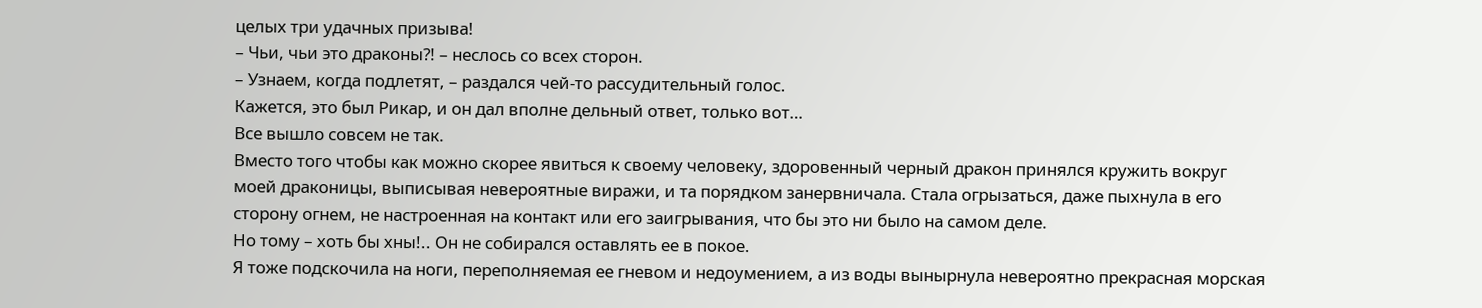целых три удачных призыва!
– Чьи, чьи это драконы⁈ – неслось со всех сторон.
– Узнаем, когда подлетят, – раздался чей‑то рассудительный голос.
Кажется, это был Рикар, и он дал вполне дельный ответ, только вот…
Все вышло совсем не так.
Вместо того чтобы как можно скорее явиться к своему человеку, здоровенный черный дракон принялся кружить вокруг моей драконицы, выписывая невероятные виражи, и та порядком занервничала. Стала огрызаться, даже пыхнула в его сторону огнем, не настроенная на контакт или его заигрывания, что бы это ни было на самом деле.
Но тому – хоть бы хны!.. Он не собирался оставлять ее в покое.
Я тоже подскочила на ноги, переполняемая ее гневом и недоумением, а из воды вынырнула невероятно прекрасная морская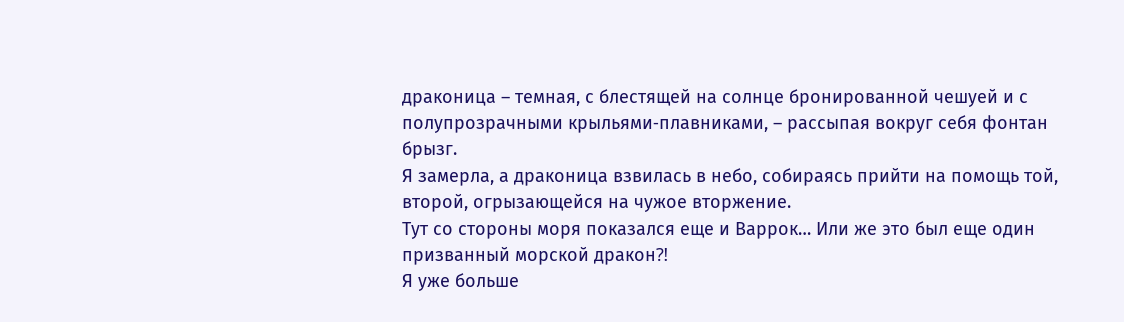драконица – темная, с блестящей на солнце бронированной чешуей и с полупрозрачными крыльями‑плавниками, – рассыпая вокруг себя фонтан брызг.
Я замерла, а драконица взвилась в небо, собираясь прийти на помощь той, второй, огрызающейся на чужое вторжение.
Тут со стороны моря показался еще и Варрок… Или же это был еще один призванный морской дракон⁈
Я уже больше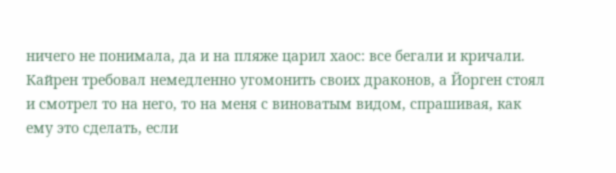ничего не понимала, да и на пляже царил хаос: все бегали и кричали.
Кайрен требовал немедленно угомонить своих драконов, а Йорген стоял и смотрел то на него, то на меня с виноватым видом, спрашивая, как ему это сделать, если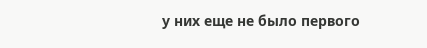у них еще не было первого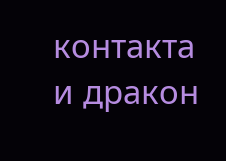контакта и дракон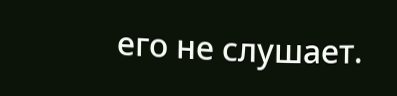его не слушает.